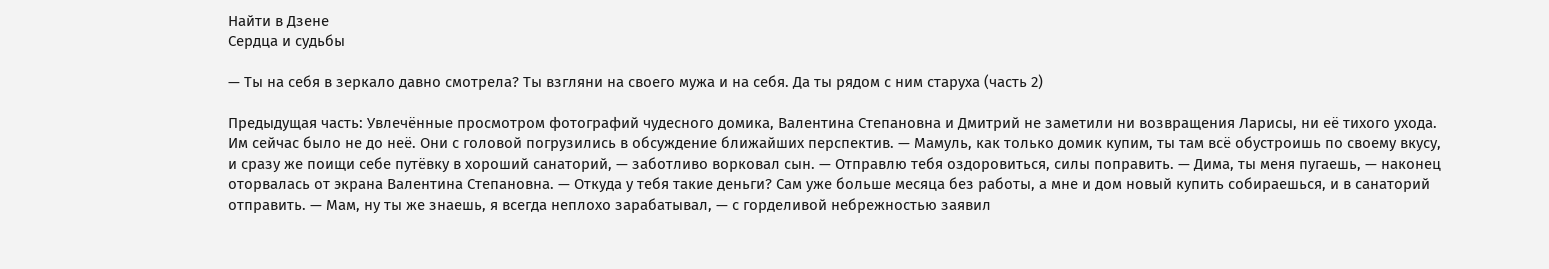Найти в Дзене
Сердца и судьбы

— Ты на себя в зеркало давно смотрела? Ты взгляни на своего мужа и на себя. Да ты рядом с ним старуха (часть 2)

Предыдущая часть: Увлечённые просмотром фотографий чудесного домика, Валентина Степановна и Дмитрий не заметили ни возвращения Ларисы, ни её тихого ухода. Им сейчас было не до неё. Они с головой погрузились в обсуждение ближайших перспектив. — Мамуль, как только домик купим, ты там всё обустроишь по своему вкусу, и сразу же поищи себе путёвку в хороший санаторий, — заботливо ворковал сын. — Отправлю тебя оздоровиться, силы поправить. — Дима, ты меня пугаешь, — наконец оторвалась от экрана Валентина Степановна. — Откуда у тебя такие деньги? Сам уже больше месяца без работы, а мне и дом новый купить собираешься, и в санаторий отправить. — Мам, ну ты же знаешь, я всегда неплохо зарабатывал, — с горделивой небрежностью заявил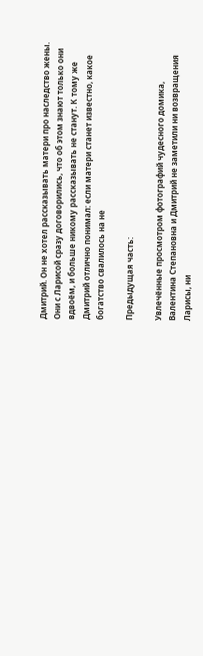Дмитрий. Он не хотел рассказывать матери про наследство жены. Они с Ларисой сразу договорились, что об этом знают только они вдвоём, и больше никому рассказывать не станут. К тому же Дмитрий отлично понимал: если матери станет известно, какое богатство свалилось на не

Предыдущая часть:

Увлечённые просмотром фотографий чудесного домика, Валентина Степановна и Дмитрий не заметили ни возвращения Ларисы, ни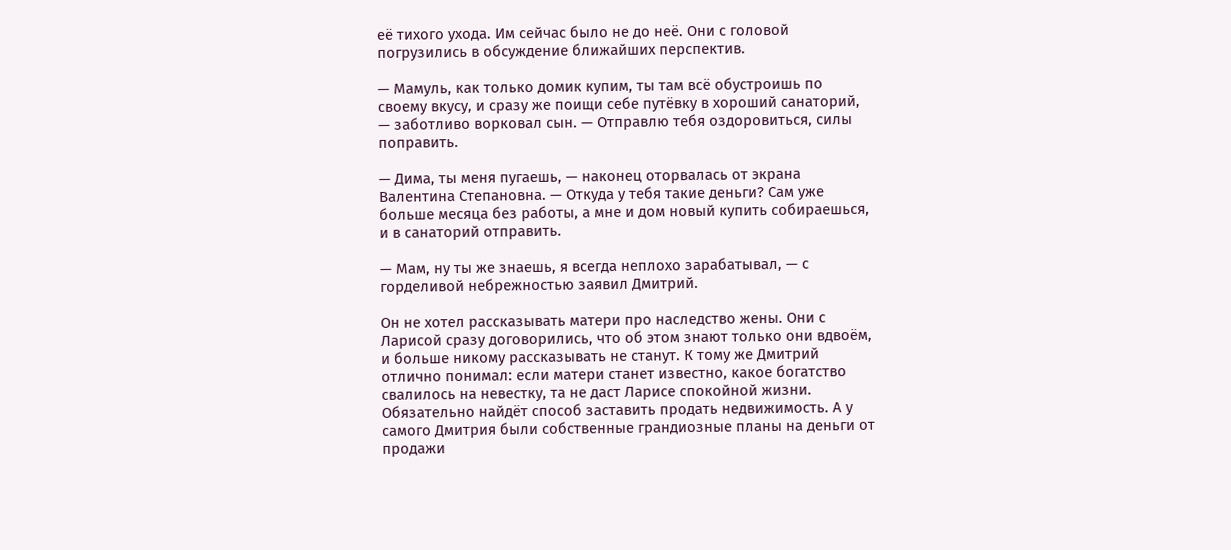её тихого ухода. Им сейчас было не до неё. Они с головой погрузились в обсуждение ближайших перспектив.

— Мамуль, как только домик купим, ты там всё обустроишь по своему вкусу, и сразу же поищи себе путёвку в хороший санаторий, — заботливо ворковал сын. — Отправлю тебя оздоровиться, силы поправить.

— Дима, ты меня пугаешь, — наконец оторвалась от экрана Валентина Степановна. — Откуда у тебя такие деньги? Сам уже больше месяца без работы, а мне и дом новый купить собираешься, и в санаторий отправить.

— Мам, ну ты же знаешь, я всегда неплохо зарабатывал, — с горделивой небрежностью заявил Дмитрий.

Он не хотел рассказывать матери про наследство жены. Они с Ларисой сразу договорились, что об этом знают только они вдвоём, и больше никому рассказывать не станут. К тому же Дмитрий отлично понимал: если матери станет известно, какое богатство свалилось на невестку, та не даст Ларисе спокойной жизни. Обязательно найдёт способ заставить продать недвижимость. А у самого Дмитрия были собственные грандиозные планы на деньги от продажи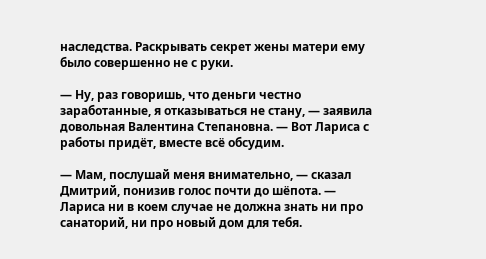наследства. Раскрывать секрет жены матери ему было совершенно не с руки.

— Ну, раз говоришь, что деньги честно заработанные, я отказываться не стану, — заявила довольная Валентина Степановна. — Вот Лариса с работы придёт, вместе всё обсудим.

— Мам, послушай меня внимательно, — сказал Дмитрий, понизив голос почти до шёпота. — Лариса ни в коем случае не должна знать ни про санаторий, ни про новый дом для тебя.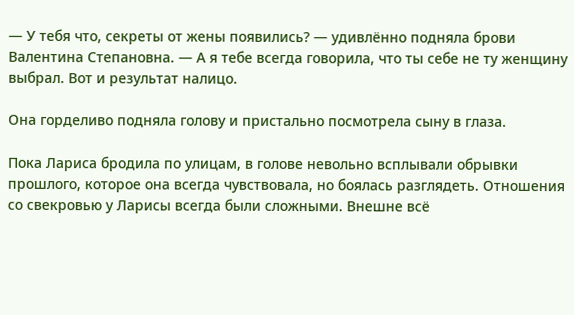— У тебя что, секреты от жены появились? — удивлённо подняла брови Валентина Степановна. — А я тебе всегда говорила, что ты себе не ту женщину выбрал. Вот и результат налицо.

Она горделиво подняла голову и пристально посмотрела сыну в глаза.

Пока Лариса бродила по улицам, в голове невольно всплывали обрывки прошлого, которое она всегда чувствовала, но боялась разглядеть. Отношения со свекровью у Ларисы всегда были сложными. Внешне всё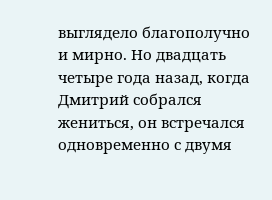выглядело благополучно и мирно. Но двадцать четыре года назад, когда Дмитрий собрался жениться, он встречался одновременно с двумя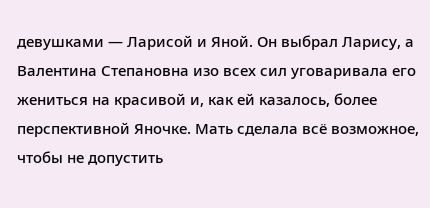девушками — Ларисой и Яной. Он выбрал Ларису, а Валентина Степановна изо всех сил уговаривала его жениться на красивой и, как ей казалось, более перспективной Яночке. Мать сделала всё возможное, чтобы не допустить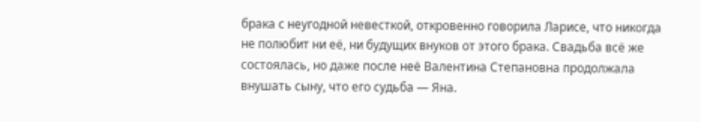брака с неугодной невесткой, откровенно говорила Ларисе, что никогда не полюбит ни её, ни будущих внуков от этого брака. Свадьба всё же состоялась, но даже после неё Валентина Степановна продолжала внушать сыну, что его судьба — Яна.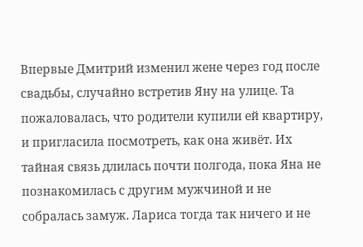Впервые Дмитрий изменил жене через год после свадьбы, случайно встретив Яну на улице. Та пожаловалась, что родители купили ей квартиру, и пригласила посмотреть, как она живёт. Их тайная связь длилась почти полгода, пока Яна не познакомилась с другим мужчиной и не собралась замуж. Лариса тогда так ничего и не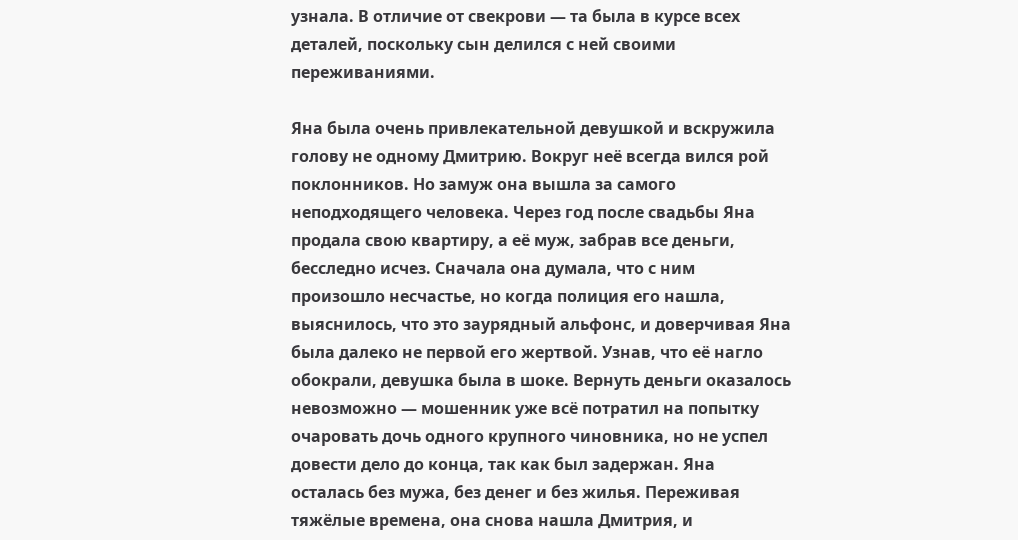узнала. В отличие от свекрови — та была в курсе всех деталей, поскольку сын делился с ней своими переживаниями.

Яна была очень привлекательной девушкой и вскружила голову не одному Дмитрию. Вокруг неё всегда вился рой поклонников. Но замуж она вышла за самого неподходящего человека. Через год после свадьбы Яна продала свою квартиру, а её муж, забрав все деньги, бесследно исчез. Сначала она думала, что с ним произошло несчастье, но когда полиция его нашла, выяснилось, что это заурядный альфонс, и доверчивая Яна была далеко не первой его жертвой. Узнав, что её нагло обокрали, девушка была в шоке. Вернуть деньги оказалось невозможно — мошенник уже всё потратил на попытку очаровать дочь одного крупного чиновника, но не успел довести дело до конца, так как был задержан. Яна осталась без мужа, без денег и без жилья. Переживая тяжёлые времена, она снова нашла Дмитрия, и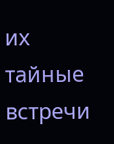их тайные встречи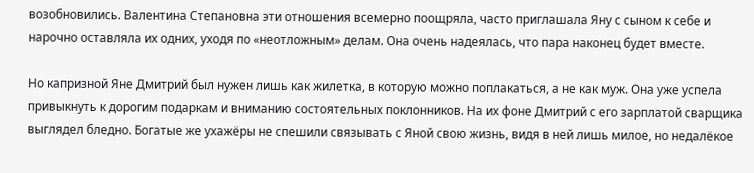возобновились. Валентина Степановна эти отношения всемерно поощряла, часто приглашала Яну с сыном к себе и нарочно оставляла их одних, уходя по «неотложным» делам. Она очень надеялась, что пара наконец будет вместе.

Но капризной Яне Дмитрий был нужен лишь как жилетка, в которую можно поплакаться, а не как муж. Она уже успела привыкнуть к дорогим подаркам и вниманию состоятельных поклонников. На их фоне Дмитрий с его зарплатой сварщика выглядел бледно. Богатые же ухажёры не спешили связывать с Яной свою жизнь, видя в ней лишь милое, но недалёкое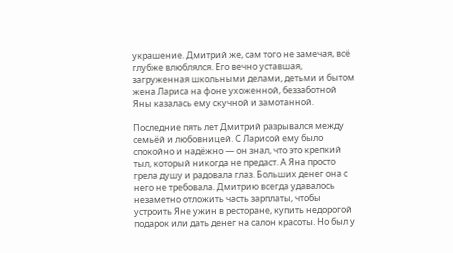украшение. Дмитрий же, сам того не замечая, всё глубже влюблялся. Его вечно уставшая, загруженная школьными делами, детьми и бытом жена Лариса на фоне ухоженной, беззаботной Яны казалась ему скучной и замотанной.

Последние пять лет Дмитрий разрывался между семьёй и любовницей. С Ларисой ему было спокойно и надёжно — он знал, что это крепкий тыл, который никогда не предаст. А Яна просто грела душу и радовала глаз. Больших денег она с него не требовала. Дмитрию всегда удавалось незаметно отложить часть зарплаты, чтобы устроить Яне ужин в ресторане, купить недорогой подарок или дать денег на салон красоты. Но был у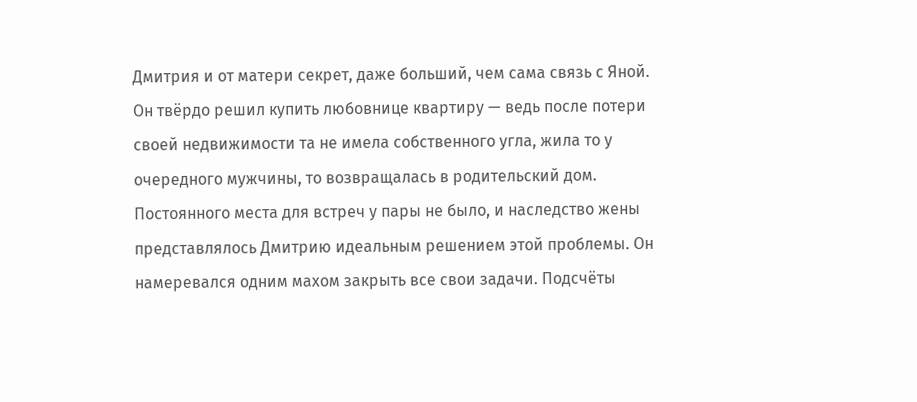Дмитрия и от матери секрет, даже больший, чем сама связь с Яной. Он твёрдо решил купить любовнице квартиру — ведь после потери своей недвижимости та не имела собственного угла, жила то у очередного мужчины, то возвращалась в родительский дом. Постоянного места для встреч у пары не было, и наследство жены представлялось Дмитрию идеальным решением этой проблемы. Он намеревался одним махом закрыть все свои задачи. Подсчёты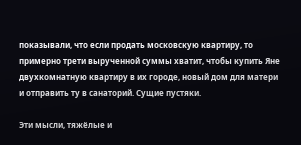показывали, что если продать московскую квартиру, то примерно трети вырученной суммы хватит, чтобы купить Яне двухкомнатную квартиру в их городе, новый дом для матери и отправить ту в санаторий. Сущие пустяки.

Эти мысли, тяжёлые и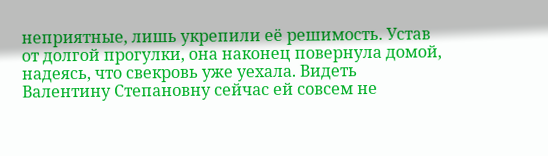неприятные, лишь укрепили её решимость. Устав от долгой прогулки, она наконец повернула домой, надеясь, что свекровь уже уехала. Видеть Валентину Степановну сейчас ей совсем не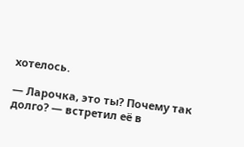хотелось.

— Ларочка, это ты? Почему так долго? — встретил её в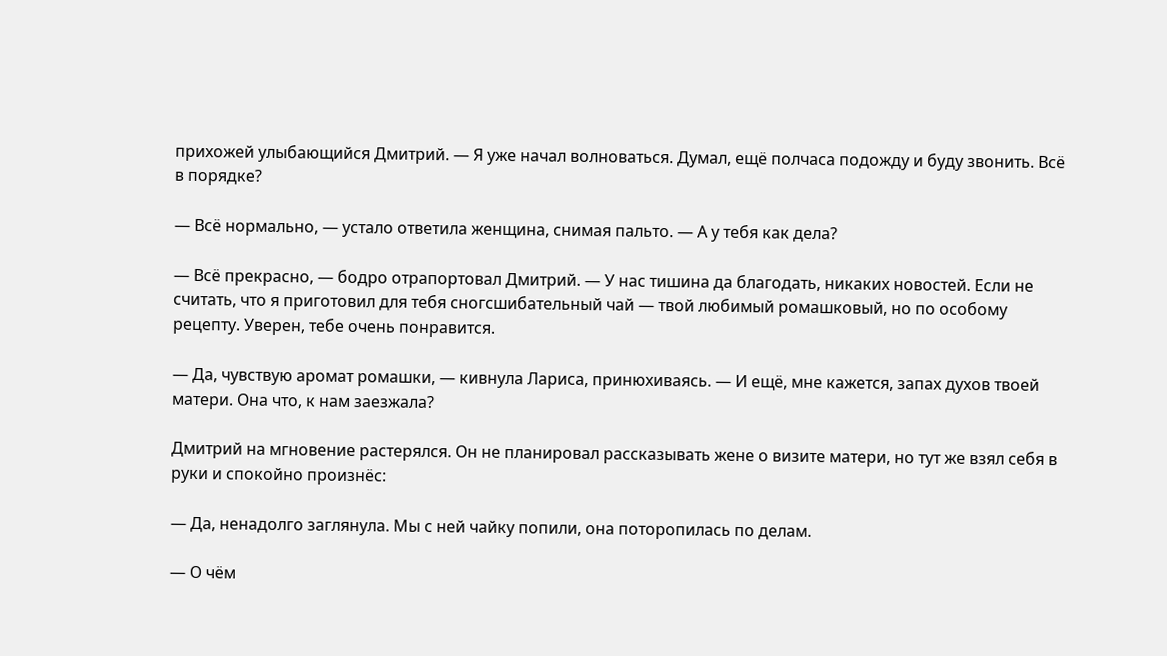прихожей улыбающийся Дмитрий. — Я уже начал волноваться. Думал, ещё полчаса подожду и буду звонить. Всё в порядке?

— Всё нормально, — устало ответила женщина, снимая пальто. — А у тебя как дела?

— Всё прекрасно, — бодро отрапортовал Дмитрий. — У нас тишина да благодать, никаких новостей. Если не считать, что я приготовил для тебя сногсшибательный чай — твой любимый ромашковый, но по особому рецепту. Уверен, тебе очень понравится.

— Да, чувствую аромат ромашки, — кивнула Лариса, принюхиваясь. — И ещё, мне кажется, запах духов твоей матери. Она что, к нам заезжала?

Дмитрий на мгновение растерялся. Он не планировал рассказывать жене о визите матери, но тут же взял себя в руки и спокойно произнёс:

— Да, ненадолго заглянула. Мы с ней чайку попили, она поторопилась по делам.

— О чём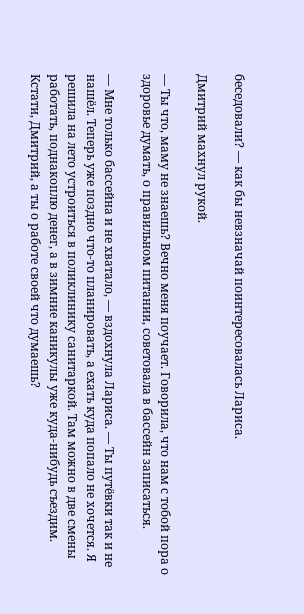беседовали? — как бы невзначай поинтересовалась Лариса.

Дмитрий махнул рукой.

— Ты что, маму не знаешь? Вечно меня поучает. Говорила, что нам с тобой пора о здоровье думать, о правильном питании, советовала в бассейн записаться.

— Мне только бассейна и не хватало, — вздохнула Лариса. — Ты путёвки так и не нашёл. Теперь уже поздно что-то планировать, а ехать куда попало не хочется. Я решила на лето устроиться в поликлинику санитаркой. Там можно в две смены работать, поднакоплю денег, а в зимние каникулы уже куда-нибудь съездим. Кстати, Дмитрий, а ты о работе своей что думаешь?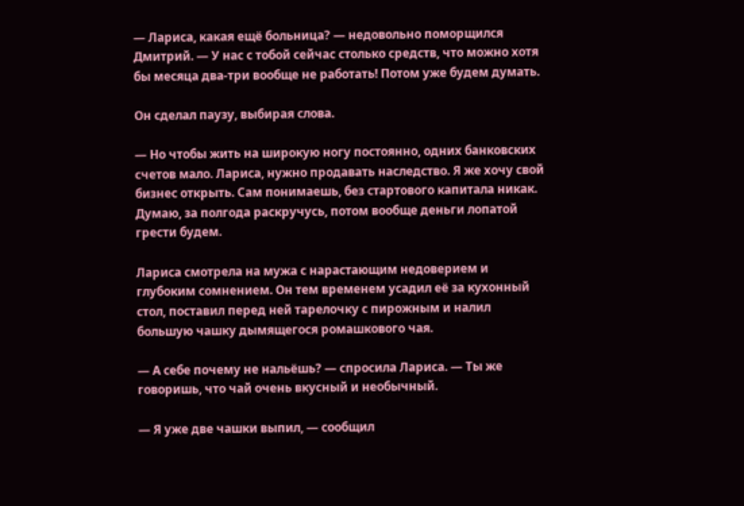— Лариса, какая ещё больница? — недовольно поморщился Дмитрий. — У нас с тобой сейчас столько средств, что можно хотя бы месяца два-три вообще не работать! Потом уже будем думать.

Он сделал паузу, выбирая слова.

— Но чтобы жить на широкую ногу постоянно, одних банковских счетов мало. Лариса, нужно продавать наследство. Я же хочу свой бизнес открыть. Сам понимаешь, без стартового капитала никак. Думаю, за полгода раскручусь, потом вообще деньги лопатой грести будем.

Лариса смотрела на мужа с нарастающим недоверием и глубоким сомнением. Он тем временем усадил её за кухонный стол, поставил перед ней тарелочку с пирожным и налил большую чашку дымящегося ромашкового чая.

— А себе почему не нальёшь? — спросила Лариса. — Ты же говоришь, что чай очень вкусный и необычный.

— Я уже две чашки выпил, — сообщил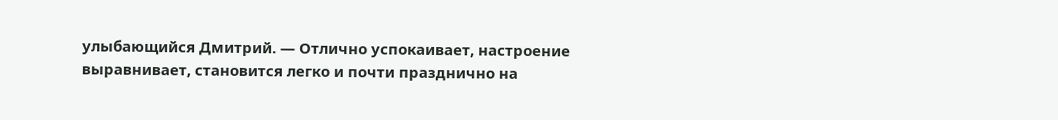улыбающийся Дмитрий. — Отлично успокаивает, настроение выравнивает, становится легко и почти празднично на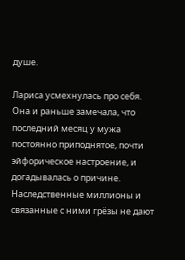душе.

Лариса усмехнулась про себя. Она и раньше замечала, что последний месяц у мужа постоянно приподнятое, почти эйфорическое настроение, и догадывалась о причине. Наследственные миллионы и связанные с ними грёзы не дают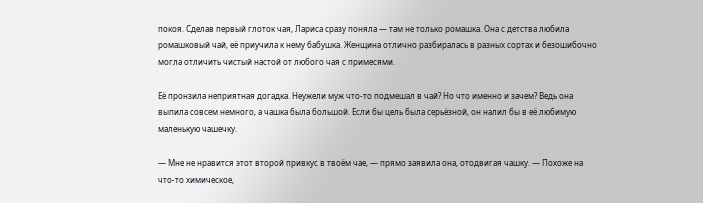покоя. Сделав первый глоток чая, Лариса сразу поняла — там не только ромашка. Она с детства любила ромашковый чай, её приучила к нему бабушка. Женщина отлично разбиралась в разных сортах и безошибочно могла отличить чистый настой от любого чая с примесями.

Её пронзила неприятная догадка. Неужели муж что-то подмешал в чай? Но что именно и зачем? Ведь она выпила совсем немного, а чашка была большой. Если бы цель была серьёзной, он налил бы в её любимую маленькую чашечку.

— Мне не нравится этот второй привкус в твоём чае, — прямо заявила она, отодвигая чашку. — Похоже на что-то химическое,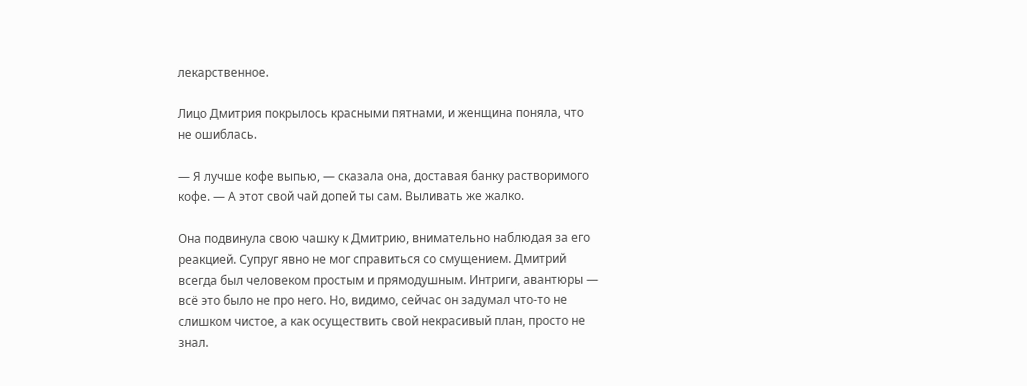лекарственное.

Лицо Дмитрия покрылось красными пятнами, и женщина поняла, что не ошиблась.

— Я лучше кофе выпью, — сказала она, доставая банку растворимого кофе. — А этот свой чай допей ты сам. Выливать же жалко.

Она подвинула свою чашку к Дмитрию, внимательно наблюдая за его реакцией. Супруг явно не мог справиться со смущением. Дмитрий всегда был человеком простым и прямодушным. Интриги, авантюры — всё это было не про него. Но, видимо, сейчас он задумал что-то не слишком чистое, а как осуществить свой некрасивый план, просто не знал.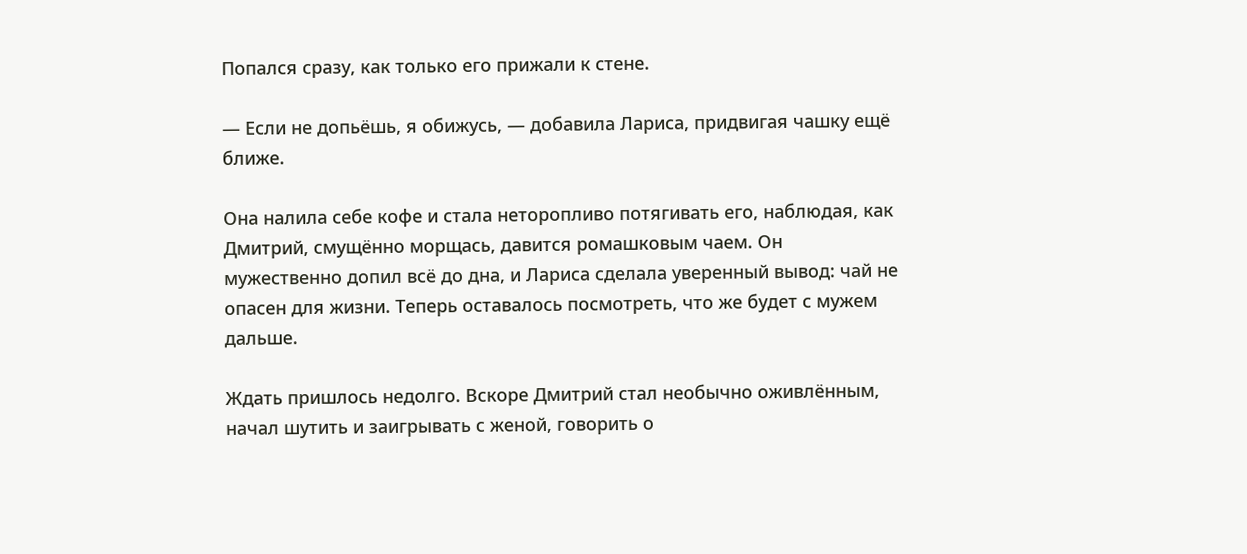Попался сразу, как только его прижали к стене.

— Если не допьёшь, я обижусь, — добавила Лариса, придвигая чашку ещё ближе.

Она налила себе кофе и стала неторопливо потягивать его, наблюдая, как Дмитрий, смущённо морщась, давится ромашковым чаем. Он мужественно допил всё до дна, и Лариса сделала уверенный вывод: чай не опасен для жизни. Теперь оставалось посмотреть, что же будет с мужем дальше.

Ждать пришлось недолго. Вскоре Дмитрий стал необычно оживлённым, начал шутить и заигрывать с женой, говорить о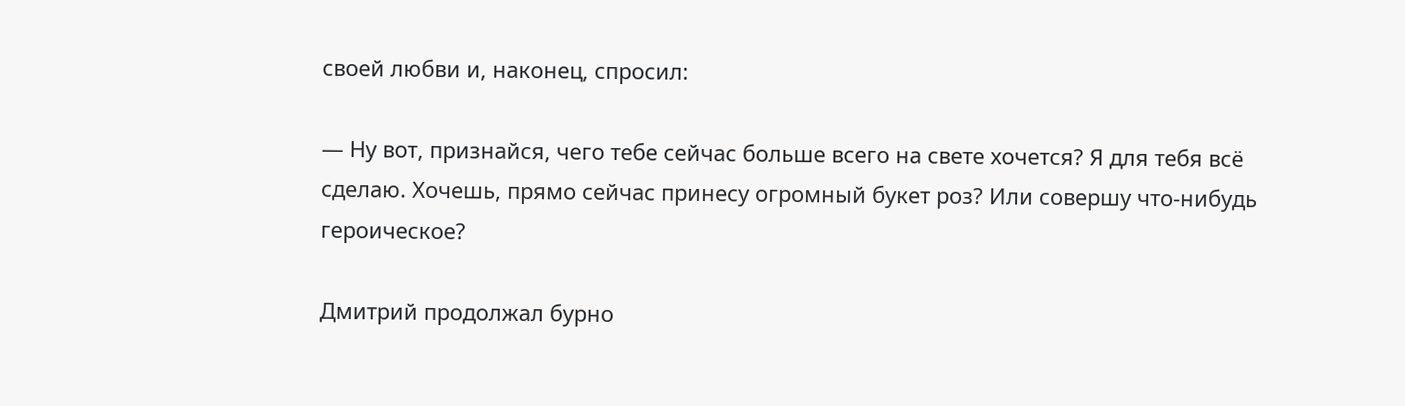своей любви и, наконец, спросил:

— Ну вот, признайся, чего тебе сейчас больше всего на свете хочется? Я для тебя всё сделаю. Хочешь, прямо сейчас принесу огромный букет роз? Или совершу что-нибудь героическое?

Дмитрий продолжал бурно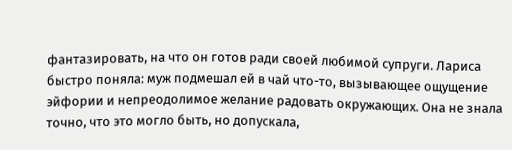фантазировать, на что он готов ради своей любимой супруги. Лариса быстро поняла: муж подмешал ей в чай что-то, вызывающее ощущение эйфории и непреодолимое желание радовать окружающих. Она не знала точно, что это могло быть, но допускала,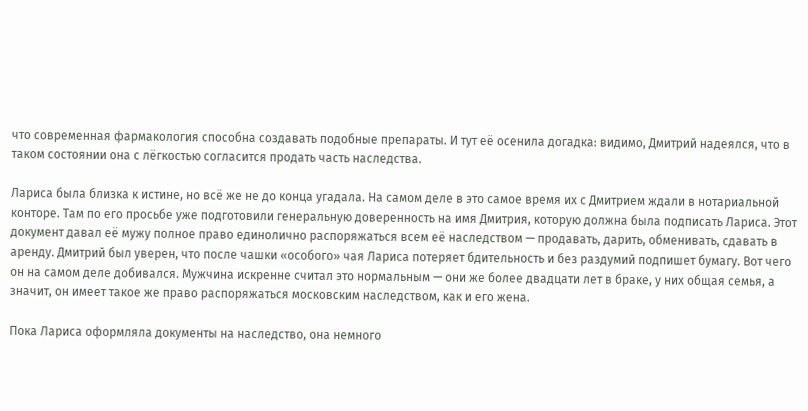что современная фармакология способна создавать подобные препараты. И тут её осенила догадка: видимо, Дмитрий надеялся, что в таком состоянии она с лёгкостью согласится продать часть наследства.

Лариса была близка к истине, но всё же не до конца угадала. На самом деле в это самое время их с Дмитрием ждали в нотариальной конторе. Там по его просьбе уже подготовили генеральную доверенность на имя Дмитрия, которую должна была подписать Лариса. Этот документ давал её мужу полное право единолично распоряжаться всем её наследством — продавать, дарить, обменивать, сдавать в аренду. Дмитрий был уверен, что после чашки «особого» чая Лариса потеряет бдительность и без раздумий подпишет бумагу. Вот чего он на самом деле добивался. Мужчина искренне считал это нормальным — они же более двадцати лет в браке, у них общая семья, а значит, он имеет такое же право распоряжаться московским наследством, как и его жена.

Пока Лариса оформляла документы на наследство, она немного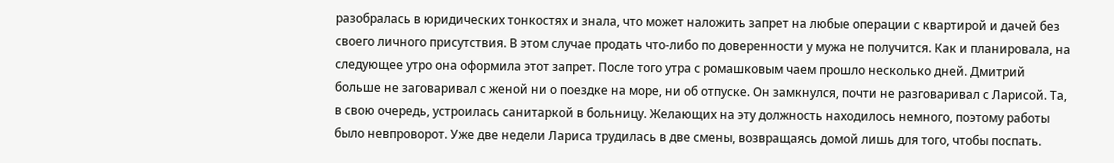разобралась в юридических тонкостях и знала, что может наложить запрет на любые операции с квартирой и дачей без своего личного присутствия. В этом случае продать что-либо по доверенности у мужа не получится. Как и планировала, на следующее утро она оформила этот запрет. После того утра с ромашковым чаем прошло несколько дней. Дмитрий больше не заговаривал с женой ни о поездке на море, ни об отпуске. Он замкнулся, почти не разговаривал с Ларисой. Та, в свою очередь, устроилась санитаркой в больницу. Желающих на эту должность находилось немного, поэтому работы было невпроворот. Уже две недели Лариса трудилась в две смены, возвращаясь домой лишь для того, чтобы поспать.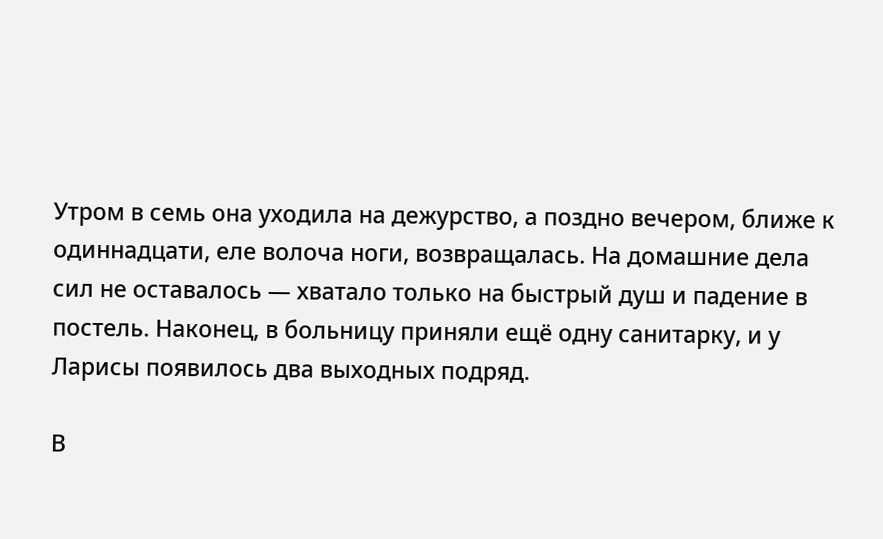Утром в семь она уходила на дежурство, а поздно вечером, ближе к одиннадцати, еле волоча ноги, возвращалась. На домашние дела сил не оставалось — хватало только на быстрый душ и падение в постель. Наконец, в больницу приняли ещё одну санитарку, и у Ларисы появилось два выходных подряд.

В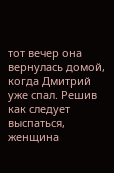тот вечер она вернулась домой, когда Дмитрий уже спал. Решив как следует выспаться, женщина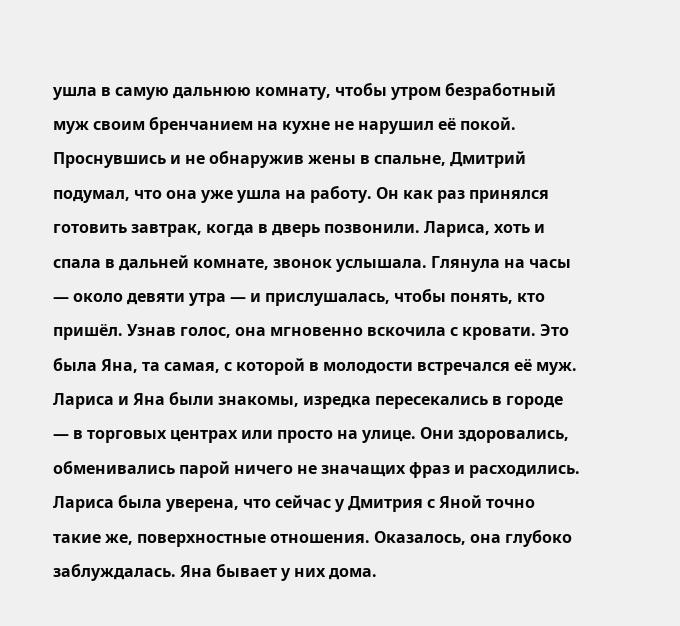ушла в самую дальнюю комнату, чтобы утром безработный муж своим бренчанием на кухне не нарушил её покой. Проснувшись и не обнаружив жены в спальне, Дмитрий подумал, что она уже ушла на работу. Он как раз принялся готовить завтрак, когда в дверь позвонили. Лариса, хоть и спала в дальней комнате, звонок услышала. Глянула на часы — около девяти утра — и прислушалась, чтобы понять, кто пришёл. Узнав голос, она мгновенно вскочила с кровати. Это была Яна, та самая, с которой в молодости встречался её муж. Лариса и Яна были знакомы, изредка пересекались в городе — в торговых центрах или просто на улице. Они здоровались, обменивались парой ничего не значащих фраз и расходились. Лариса была уверена, что сейчас у Дмитрия с Яной точно такие же, поверхностные отношения. Оказалось, она глубоко заблуждалась. Яна бывает у них дома.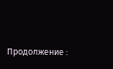Продолжение :